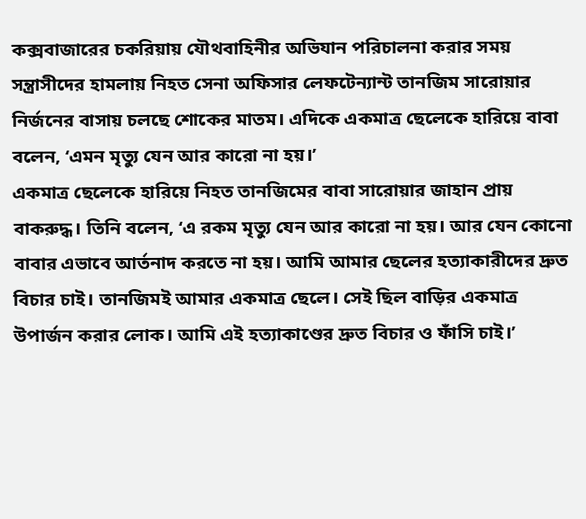কক্সবাজারের চকরিয়ায় যৌথবাহিনীর অভিযান পরিচালনা করার সময় সন্ত্রাসীদের হামলায় নিহত সেনা অফিসার লেফটেন্যান্ট তানজিম সারোয়ার নির্জনের বাসায় চলছে শোকের মাতম। এদিকে একমাত্র ছেলেকে হারিয়ে বাবা বলেন, ‘এমন মৃত্যু যেন আর কারো না হয়।’
একমাত্র ছেলেকে হারিয়ে নিহত তানজিমের বাবা সারোয়ার জাহান প্রায় বাকরুদ্ধ। তিনি বলেন, ‘এ রকম মৃত্যু যেন আর কারো না হয়। আর যেন কোনো বাবার এভাবে আর্তনাদ করতে না হয়। আমি আমার ছেলের হত্যাকারীদের দ্রুত বিচার চাই। তানজিমই আমার একমাত্র ছেলে। সেই ছিল বাড়ির একমাত্র উপার্জন করার লোক। আমি এই হত্যাকাণ্ডের দ্রুত বিচার ও ফাঁসি চাই।’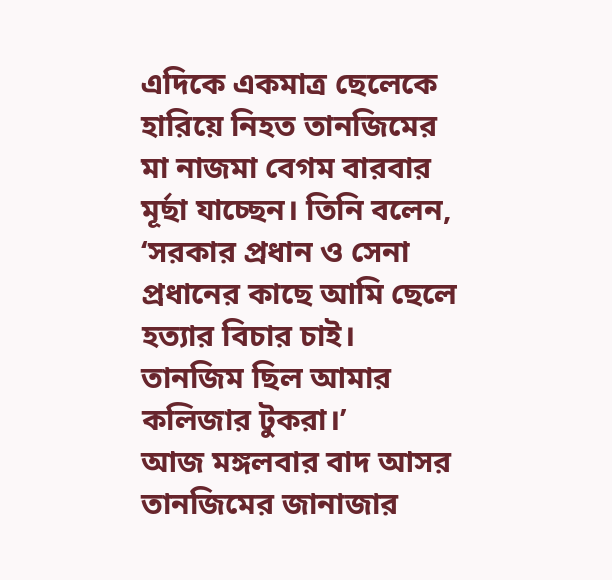এদিকে একমাত্র ছেলেকে হারিয়ে নিহত তানজিমের মা নাজমা বেগম বারবার মূর্ছা যাচ্ছেন। তিনি বলেন, ‘সরকার প্রধান ও সেনা প্রধানের কাছে আমি ছেলে হত্যার বিচার চাই। তানজিম ছিল আমার কলিজার টুকরা।’
আজ মঙ্গলবার বাদ আসর তানজিমের জানাজার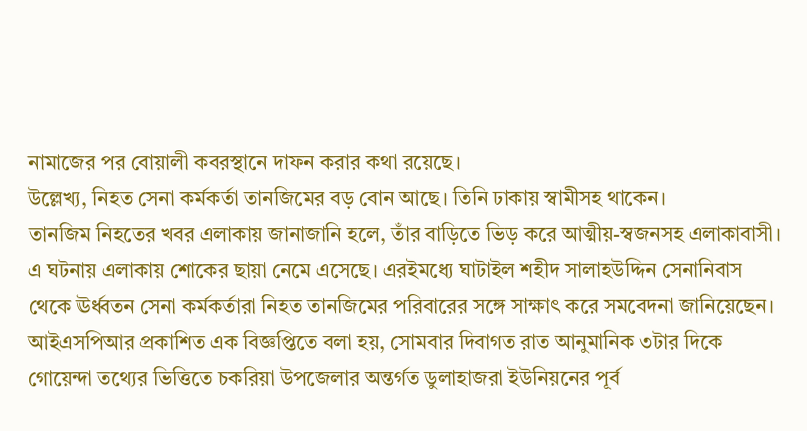নামাজের পর বোয়ালী কবরস্থানে দাফন করার কথা রয়েছে।
উল্লেখ্য, নিহত সেনা কর্মকর্তা তানজিমের বড় বোন আছে। তিনি ঢাকায় স্বামীসহ থাকেন।
তানজিম নিহতের খবর এলাকায় জানাজানি হলে, তাঁর বাড়িতে ভিড় করে আত্মীয়-স্বজনসহ এলাকাবাসী। এ ঘটনায় এলাকায় শোকের ছায়া নেমে এসেছে। এরইমধ্যে ঘাটাইল শহীদ সালাহউদ্দিন সেনানিবাস থেকে ঊর্ধ্বতন সেনা কর্মকর্তারা নিহত তানজিমের পরিবারের সঙ্গে সাক্ষাৎ করে সমবেদনা জানিয়েছেন।
আইএসপিআর প্রকাশিত এক বিজ্ঞপ্তিতে বলা হয়, সোমবার দিবাগত রাত আনুমানিক ৩টার দিকে গোয়েন্দা তথ্যের ভিত্তিতে চকরিয়া উপজেলার অন্তর্গত ডুলাহাজরা ইউনিয়নের পূর্ব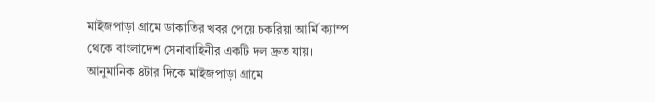মাইজপাড়া গ্রামে ডাকাতির খবর পেয়ে চকরিয়া আর্মি ক্যাম্প থেকে বাংলাদেশ সেনাবাহিনীর একটি দল দ্রুত যায়। আনুমানিক ৪টার দিকে মাইজপাড়া গ্রামে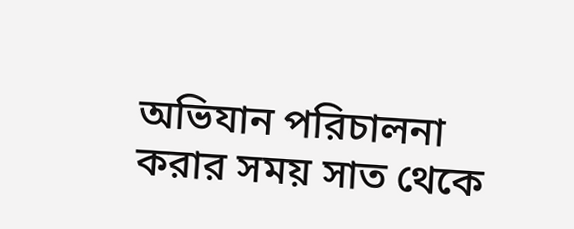অভিযান পরিচালনা করার সময় সাত থেকে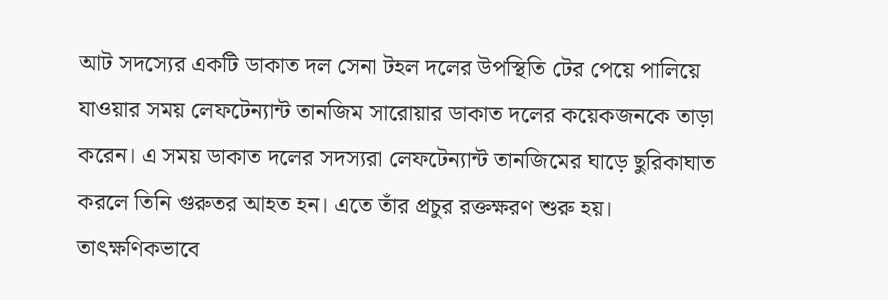আট সদস্যের একটি ডাকাত দল সেনা টহল দলের উপস্থিতি টের পেয়ে পালিয়ে যাওয়ার সময় লেফটেন্যান্ট তানজিম সারোয়ার ডাকাত দলের কয়েকজনকে তাড়া করেন। এ সময় ডাকাত দলের সদস্যরা লেফটেন্যান্ট তানজিমের ঘাড়ে ছুরিকাঘাত করলে তিনি গুরুতর আহত হন। এতে তাঁর প্রচুর রক্তক্ষরণ শুরু হয়। তাৎক্ষণিকভাবে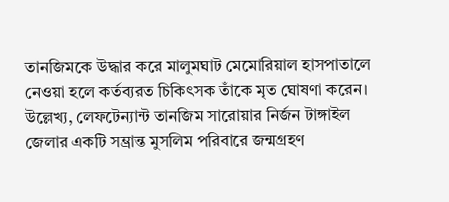তানজিমকে উদ্ধার করে মালুমঘাট মেমোরিয়াল হাসপাতালে নেওয়া হলে কর্তব্যরত চিকিৎসক তাঁকে মৃত ঘোষণা করেন।
উল্লেখ্য, লেফটেন্যান্ট তানজিম সারোয়ার নির্জন টাঙ্গাইল জেলার একটি সম্ভ্রান্ত মুসলিম পরিবারে জন্মগ্রহণ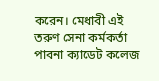করেন। মেধাবী এই তরুণ সেনা কর্মকর্তা পাবনা ক্যাডেট কলেজ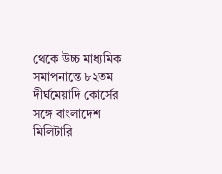থেকে উচ্চ মাধ্যমিক সমাপনান্তে ৮২তম দীর্ঘমেয়াদি কোর্সের সঙ্গে বাংলাদেশ মিলিটারি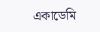একাডেমি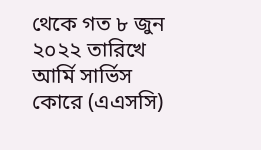থেকে গত ৮ জুন ২০২২ তারিখে আর্মি সার্ভিস কোরে (এএসসি)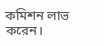কমিশন লাভ করেন।